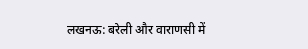लखनऊ: बरेली और वाराणसी में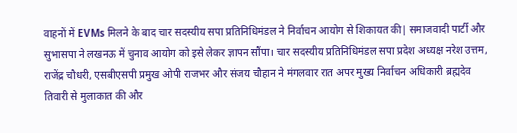वाहनों में EVMs मिलने के बाद चार सदस्यीय सपा प्रतिनिधिमंडल ने निर्वाचन आयोग से शिकायत की| समाजवादी पार्टी और सुभासपा ने लखनऊ में चुनाव आयोग को इसे लेकर ज्ञापन सौंपा। चार सदस्यीय प्रतिनिधिमंडल सपा प्रदेश अध्यक्ष नरेश उत्तम, राजेंद्र चौधरी, एसबीएसपी प्रमुख ओपी राजभर और संजय चौहान ने मंगलवार रात अपर मुख्य निर्वाचन अधिकारी ब्रह्मदेव तिवारी से मुलाकात की और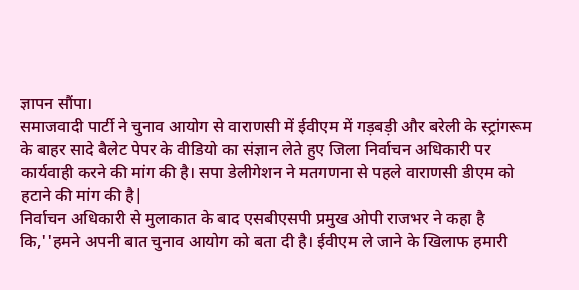ज्ञापन सौंपा।
समाजवादी पार्टी ने चुनाव आयोग से वाराणसी में ईवीएम में गड़बड़ी और बरेली के स्ट्रांगरूम के बाहर सादे बैलेट पेपर के वीडियो का संज्ञान लेते हुए जिला निर्वाचन अधिकारी पर कार्यवाही करने की मांग की है। सपा डेलीगेशन ने मतगणना से पहले वाराणसी डीएम को हटाने की मांग की है|
निर्वाचन अधिकारी से मुलाकात के बाद एसबीएसपी प्रमुख ओपी राजभर ने कहा है कि,''हमने अपनी बात चुनाव आयोग को बता दी है। ईवीएम ले जाने के खिलाफ हमारी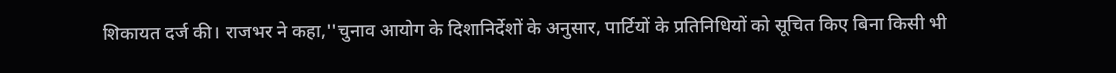शिकायत दर्ज की। राजभर ने कहा,''चुनाव आयोग के दिशानिर्देशों के अनुसार, पार्टियों के प्रतिनिधियों को सूचित किए बिना किसी भी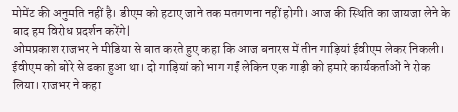मोमेंट की अनुमति नहीं है। डीएम को हटाए जाने तक मतगणना नहीं होगी। आज की स्थिति का जायजा लेने के बाद हम विरोध प्रदर्शन करेंगे|
ओमप्रकाश राजभर ने मीडिया से बात करते हुए कहा कि आज बनारस में तीन गाड़ियां ईवीएम लेकर निकली। ईवीएम को बोरे से ढका हुआ था। दो गाड़ियां को भाग गईं लेकिन एक गाड़ी को हमारे कार्यकर्ताओं ने रोक लिया। राजभर ने कहा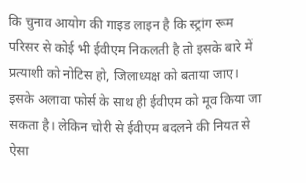कि चुनाव आयोग की गाइड लाइन है कि स्ट्रांग रूम परिसर से कोई भी ईवीएम निकलती है तो इसके बारे में प्रत्याशी को नोटिस हो, जिलाध्यक्ष को बताया जाए।
इसके अलावा फोर्स के साथ ही ईवीएम को मूव किया जा सकता है। लेकिन चोरी से ईवीएम बदलने की नियत से ऐसा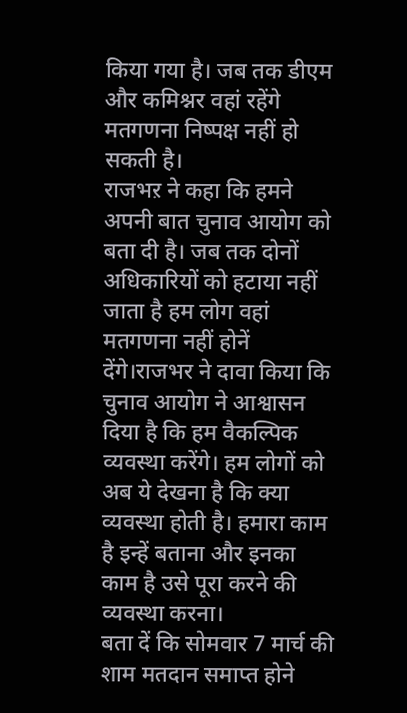किया गया है। जब तक डीएम और कमिश्नर वहां रहेंगे मतगणना निष्पक्ष नहीं हो सकती है।
राजभऱ ने कहा कि हमने अपनी बात चुनाव आयोग को बता दी है। जब तक दोनों अधिकारियों को हटाया नहीं जाता है हम लोग वहां मतगणना नहीं होनें देंगे।राजभर ने दावा किया कि चुनाव आयोग ने आश्वासन दिया है कि हम वैकल्पिक व्यवस्था करेंगे। हम लोगों को अब ये देखना है कि क्या व्यवस्था होती है। हमारा काम है इन्हें बताना और इनका काम है उसे पूरा करने की व्यवस्था करना।
बता दें कि सोमवार 7 मार्च की शाम मतदान समाप्त होने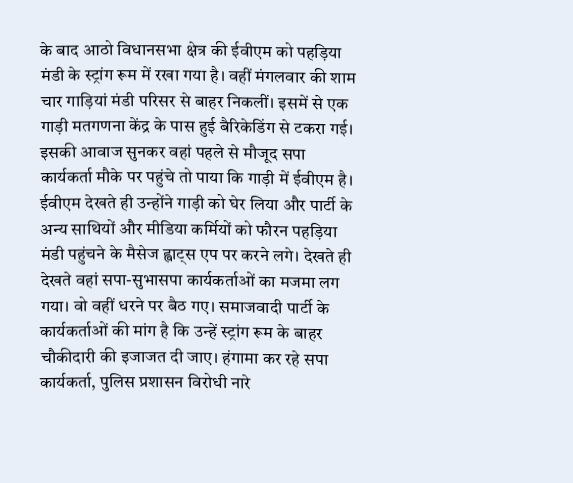के बाद आठो विधानसभा क्षेत्र की ईवीएम को पहड़िया मंडी के स्ट्रांग रूम में रखा गया है। वहीं मंगलवार की शाम चार गाड़ियां मंडी परिसर से बाहर निकलीं। इसमें से एक गाड़ी मतगणना केंद्र के पास हुई बैरिकेडिंग से टकरा गई। इसकी आवाज सुनकर वहां पहले से मौजूद सपा कार्यकर्ता मौके पर पहुंचे तो पाया कि गाड़ी में ईवीएम है। ईवीएम देखते ही उन्होंने गाड़ी को घेर लिया और पार्टी के अन्य साथियों और मीडिया कर्मियों को फौरन पहड़िया मंडी पहुंचने के मैसेज ह्वाट्स एप पर करने लगे। देखते ही देखते वहां सपा-सुभासपा कार्यकर्ताओं का मजमा लग गया। वो वहीं धरने पर बैठ गए। समाजवादी पार्टी के कार्यकर्ताओं की मांग है कि उन्हें स्ट्रांग रूम के बाहर चौकीदारी की इजाजत दी जाए। हंगामा कर रहे सपा कार्यकर्ता, पुलिस प्रशासन विरोधी नारे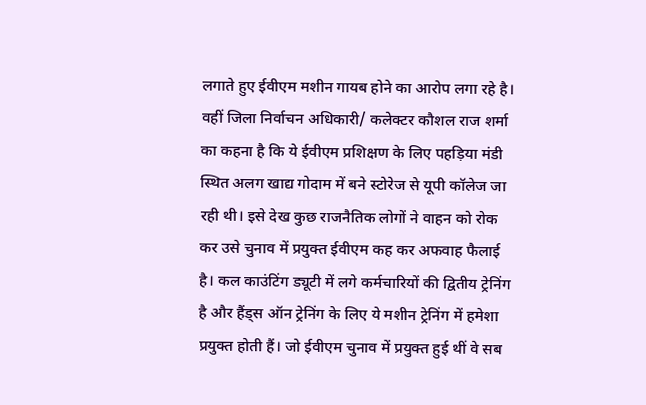लगाते हुए ईवीएम मशीन गायब होने का आरोप लगा रहे है।
वहीं जिला निर्वाचन अधिकारी/ कलेक्टर कौशल राज शर्मा का कहना है कि ये ईवीएम प्रशिक्षण के लिए पहड़िया मंडी स्थित अलग खाद्य गोदाम में बने स्टोरेज से यूपी कॉलेज जा रही थी। इसे देख कुछ राजनैतिक लोगों ने वाहन को रोक कर उसे चुनाव में प्रयुक्त ईवीएम कह कर अफवाह फैलाई है। कल काउंटिंग ड्यूटी में लगे कर्मचारियों की द्वितीय ट्रेनिंग है और हैंड्स ऑन ट्रेनिंग के लिए ये मशीन ट्रेनिंग में हमेशा प्रयुक्त होती हैं। जो ईवीएम चुनाव में प्रयुक्त हुई थीं वे सब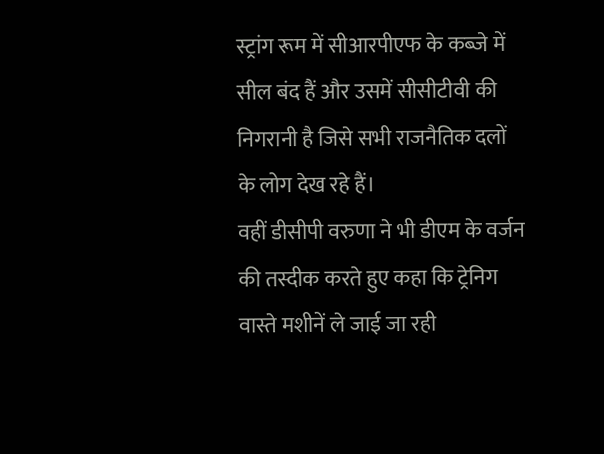स्ट्रांग रूम में सीआरपीएफ के कब्जे में सील बंद हैं और उसमें सीसीटीवी की निगरानी है जिसे सभी राजनैतिक दलों के लोग देख रहे हैं।
वहीं डीसीपी वरुणा ने भी डीएम के वर्जन की तस्दीक करते हुए कहा कि ट्रेनिग वास्ते मशीनें ले जाई जा रही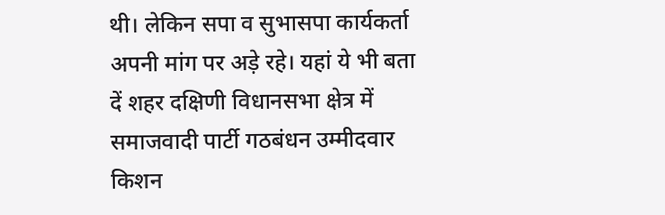थी। लेकिन सपा व सुभासपा कार्यकर्ता अपनी मांग पर अड़े रहे। यहां ये भी बता दें शहर दक्षिणी विधानसभा क्षेत्र में समाजवादी पार्टी गठबंधन उम्मीदवार किशन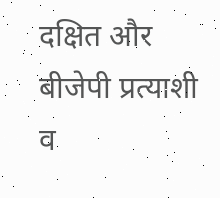दक्षित और बीजेपी प्रत्याशी व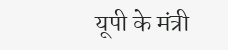यूपी के मंत्री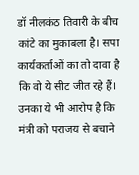डॉ नीलकंठ तिवारी के बीच कांटे का मुकाबला है। सपा कार्यकर्ताओं का तो दावा है कि वो ये सीट जीत रहे हैं। उनका ये भी आरोप है कि मंत्री को पराजय से बचाने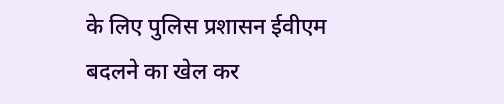के लिए पुलिस प्रशासन ईवीएम बदलने का खेल कर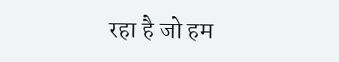रहा है जो हम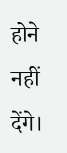होने नहीं देंगे।